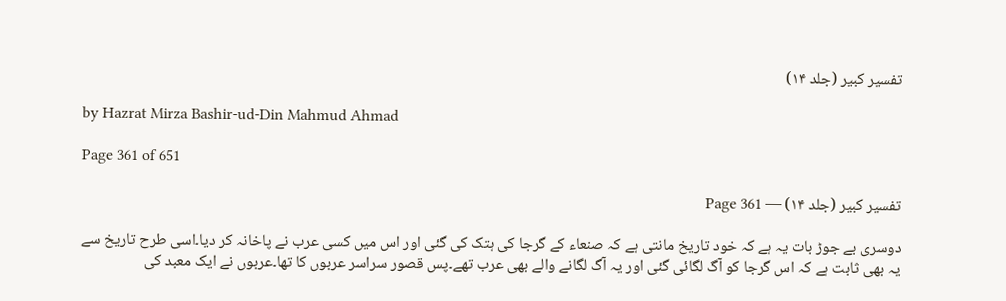تفسیر کبیر (جلد ۱۴)

by Hazrat Mirza Bashir-ud-Din Mahmud Ahmad

Page 361 of 651

تفسیر کبیر (جلد ۱۴) — Page 361

دوسری بے جوڑ بات یہ ہے کہ خود تاریخ مانتی ہے کہ صنعاء کے گرجا کی ہتک کی گئی اور اس میں کسی عرب نے پاخانہ کر دیا۔اسی طرح تاریخ سے یہ بھی ثابت ہے کہ اس گرجا کو آگ لگائی گئی اور یہ آگ لگانے والے بھی عرب تھے۔پس قصور سراسر عربوں کا تھا۔عربوں نے ایک معبد کی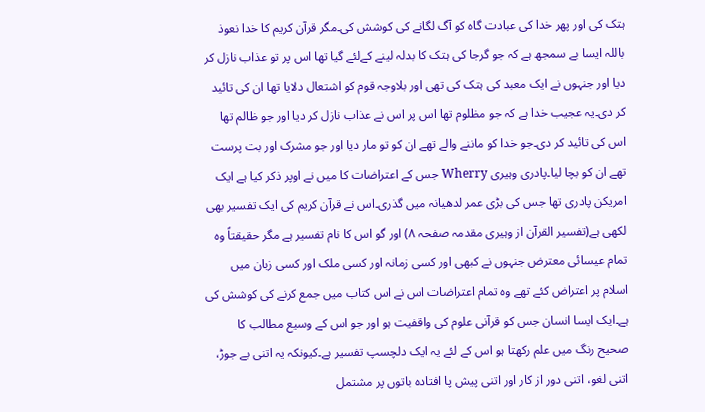ہتک کی اور پھر خدا کی عبادت گاہ کو آگ لگانے کی کوشش کی۔مگر قرآن کریم کا خدا نعوذ باللہ ایسا بے سمجھ ہے کہ جو گرجا کی ہتک کا بدلہ لینے کےلئے گیا تھا اس پر تو عذاب نازل کر دیا اور جنہوں نے ایک معبد کی ہتک کی تھی اور بلاوجہ قوم کو اشتعال دلایا تھا ان کی تائید کر دی۔یہ عجیب خدا ہے کہ جو مظلوم تھا اس پر اس نے عذاب نازل کر دیا اور جو ظالم تھا اس کی تائید کر دی۔جو خدا کو ماننے والے تھے ان کو تو مار دیا اور جو مشرک اور بت پرست تھے ان کو بچا لیا۔پادری وہیری Wherry جس کے اعتراضات کا میں نے اوپر ذکر کیا ہے ایک امریکن پادری تھا جس کی بڑی عمر لدھیانہ میں گذری۔اس نے قرآن کریم کی ایک تفسیر بھی لکھی ہے(تفسیر القرآن از وہیری مقدمہ صفحہ ۸) اور گو اس کا نام تفسیر ہے مگر حقیقتاً وہ تمام عیسائی معترض جنہوں نے کبھی اور کسی زمانہ اور کسی ملک اور کسی زبان میں اسلام پر اعتراض کئے تھے وہ تمام اعتراضات اس نے اس کتاب میں جمع کرنے کی کوشش کی ہے۔ایک ایسا انسان جس کو قرآنی علوم کی واقفیت ہو اور جو اس کے وسیع مطالب کا صحیح رنگ میں علم رکھتا ہو اس کے لئے یہ ایک دلچسپ تفسیر ہے۔کیونکہ یہ اتنی بے جوڑ، اتنی لغو، اتنی دور از کار اور اتنی پیش پا افتادہ باتوں پر مشتمل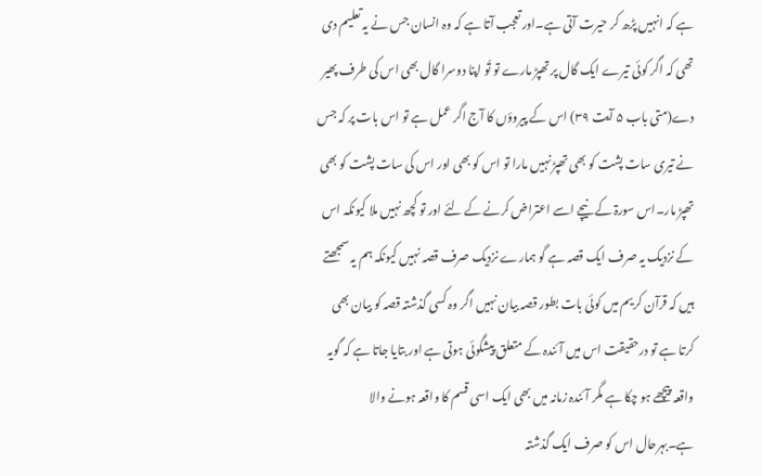ہے کہ انہیں پڑھ کر حیرت آتی ہے۔اور تعجب آتا ہے کہ وہ انسان جس نے یہ تعلیم دی تھی کہ اگر کوئی تیرے ایک گال پر تھپڑ مارے تو تُو اپنا دوسرا گال بھی اس کی طرف پھیر دے(متی باب ۵ آیت ۳۹) اس کے پیروؤں کا آج اگر عمل ہے تو اس بات پر کہ جس نے تیری سات پشت کو بھی تھپڑ نہیں مارا تو اس کو بھی اور اس کی سات پشت کو بھی تھپڑ مار۔اس سورۃ کے نیچے اسے اعتراض کرنے کے لئے اور تو کچھ نہیں ملا کیونکہ اس کے نزدیک یہ صرف ایک قصہ ہے گو ہمارے نزدیک صرف قصہ نہیں کیونکہ ہم یہ سمجھتے ہیں کہ قرآن کریم میں کوئی بات بطور قصہ بیان نہیں اگر وہ کسی گذشتہ قصہ کو بیان بھی کرتا ہے تو درحقیقت اس میں آئندہ کے متعلق پیشگوئی ہوتی ہے اور بتایا جاتا ہے کہ گویہ واقعہ پیچھے ہو چکا ہے مگر آئندہ زمانہ میں بھی ایک اسی قسم کا واقعہ ہونے والا ہے۔بہرحال اس کو صرف ایک گذشتہ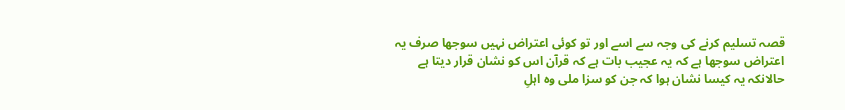قصہ تسلیم کرنے کی وجہ سے اسے اور تو کوئی اعتراض نہیں سوجھا صرف یہ اعتراض سوجھا ہے کہ یہ عجیب بات ہے کہ قرآن اس کو نشان قرار دیتا ہے حالانکہ یہ کیسا نشان ہوا کہ جن کو سزا ملی وہ اہلِ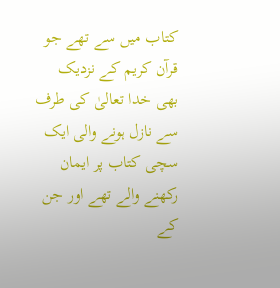کتاب میں سے تھے جو قرآن کریم کے نزدیک بھی خدا تعالیٰ کی طرف سے نازل ہونے والی ایک سچی کتاب پر ایمان رکھنے والے تھے اور جن کے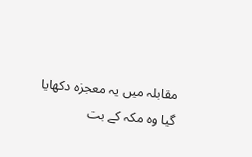مقابلہ میں یہ معجزہ دکھایا گیا وہ مکہ کے بت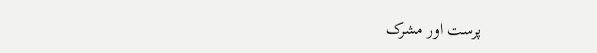پرست اور مشرک